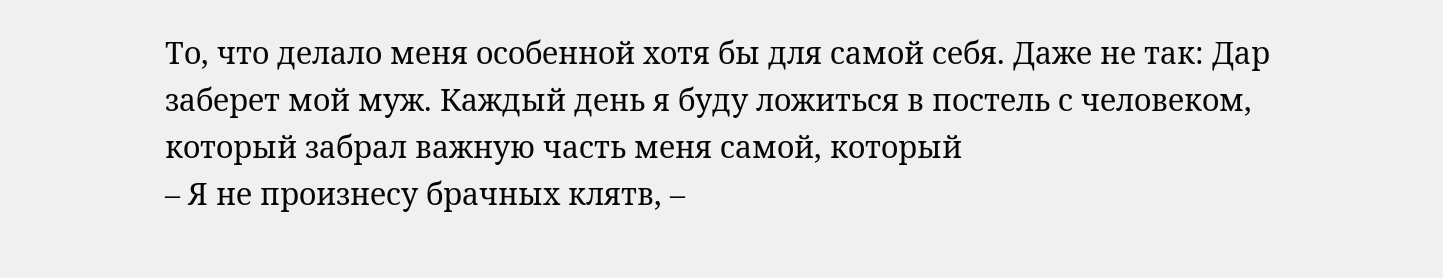То, что делало меня особенной хотя бы для самой себя. Даже не так: Дар заберет мой муж. Каждый день я буду ложиться в постель с человеком, который забрал важную часть меня самой, который
– Я не произнесу брачных клятв, –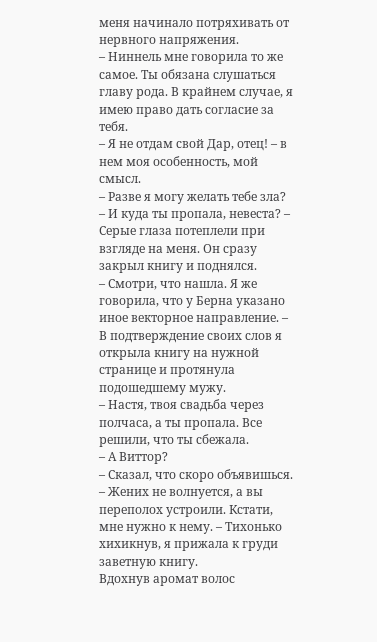меня начинало потряхивать от нервного напряжения.
– Ниннель мне говорила то же самое. Ты обязана слушаться главу рода. В крайнем случае, я имею право дать согласие за тебя.
– Я не отдам свой Дар, отец! – в нем моя особенность, мой смысл.
– Разве я могу желать тебе зла?
– И куда ты пропала, невеста? – Серые глаза потеплели при взгляде на меня. Он сразу закрыл книгу и поднялся.
– Смотри, что нашла. Я же говорила, что у Берна указано иное векторное направление. – В подтверждение своих слов я открыла книгу на нужной странице и протянула подошедшему мужу.
– Настя, твоя свадьба через полчаса, а ты пропала. Все решили, что ты сбежала.
– А Виттор?
– Сказал, что скоро объявишься.
– Жених не волнуется, а вы переполох устроили. Кстати, мне нужно к нему. – Тихонько хихикнув, я прижала к груди заветную книгу.
Вдохнув аромат волос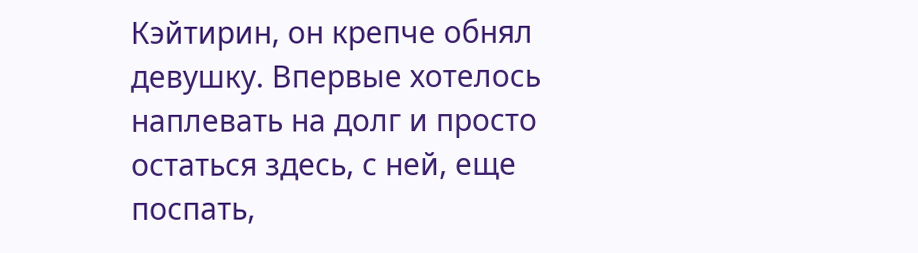Кэйтирин, он крепче обнял девушку. Впервые хотелось наплевать на долг и просто остаться здесь, с ней, еще поспать,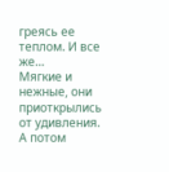греясь ее теплом. И все же…
Мягкие и нежные, они приоткрылись от удивления. А потом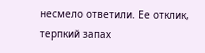несмело ответили. Ее отклик, терпкий запах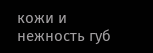кожи и нежность губ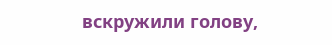вскружили голову,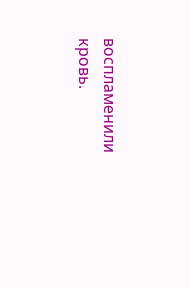воспламенили кровь.